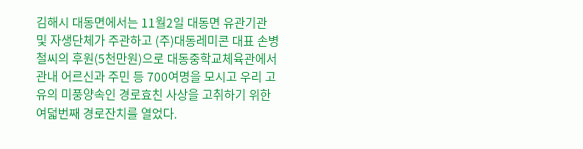김해시 대동면에서는 11월2일 대동면 유관기관 및 자생단체가 주관하고 (주)대동레미콘 대표 손병철씨의 후원(5천만원)으로 대동중학교체육관에서 관내 어르신과 주민 등 700여명을 모시고 우리 고유의 미풍양속인 경로효친 사상을 고취하기 위한 여덟번째 경로잔치를 열었다.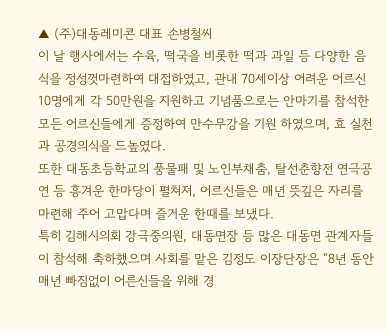▲ (주)대동레미콘 대표 손병철씨
이 날 행사에서는 수육, 떡국을 비롯한 떡과 과일 등 다양한 음식을 정성껏마련하여 대접하였고, 관내 70세이상 어려운 어르신 10명에게 각 50만원을 지원하고 기념품으로는 안마기를 참석한 모든 어르신들에게 증정하여 만수무강을 기원 하였으며, 효 실천과 공경의식을 드높였다.
또한 대동초등학교의 풍물패 및 노인부채춤, 탈선춘향전 연극공연 등 흥겨운 한마당이 펼쳐져, 어르신들은 매년 뜻깊은 자리를 마련해 주어 고맙다며 즐거운 한때를 보냈다.
특히 김해시의회 강극중의원, 대동면장 등 많은 대동면 관계자들이 참석해 축하했으며 사회를 맡은 김정도 이장단장은 “8년 동안 매년 빠짐없이 어른신들을 위해 경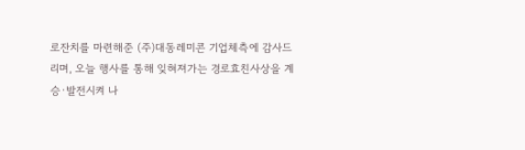로잔치를 마련해준 (주)대동레미콘 기업체측에 감사드리며, 오늘 행사를 통해 잊혀져가는 경로효친사상을 계승·발전시켜 나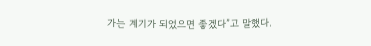가는 계기가 되었으면 좋겠다”고 말했다.